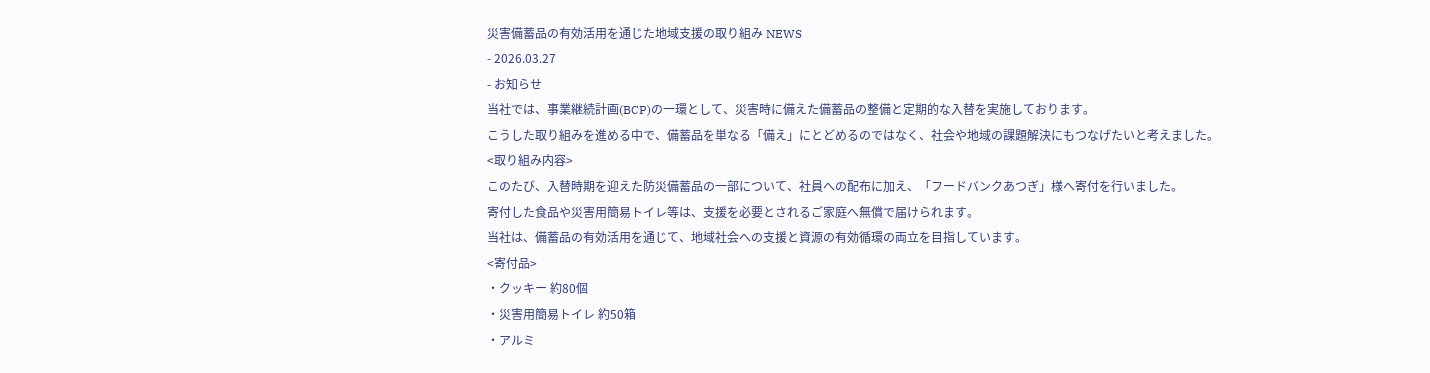災害備蓄品の有効活用を通じた地域支援の取り組み NEWS
- 2026.03.27
- お知らせ
当社では、事業継続計画(BCP)の一環として、災害時に備えた備蓄品の整備と定期的な入替を実施しております。
こうした取り組みを進める中で、備蓄品を単なる「備え」にとどめるのではなく、社会や地域の課題解決にもつなげたいと考えました。
<取り組み内容>
このたび、入替時期を迎えた防災備蓄品の一部について、社員への配布に加え、「フードバンクあつぎ」様へ寄付を行いました。
寄付した食品や災害用簡易トイレ等は、支援を必要とされるご家庭へ無償で届けられます。
当社は、備蓄品の有効活用を通じて、地域社会への支援と資源の有効循環の両立を目指しています。
<寄付品>
・クッキー 約80個
・災害用簡易トイレ 約50箱
・アルミ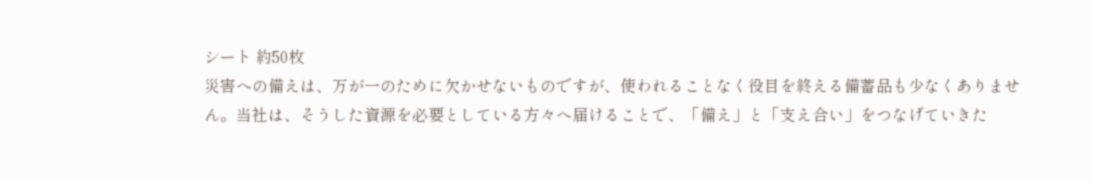シート 約50枚
災害への備えは、万が一のために欠かせないものですが、使われることなく役目を終える備蓄品も少なくありません。当社は、そうした資源を必要としている方々へ届けることで、「備え」と「支え合い」をつなげていきた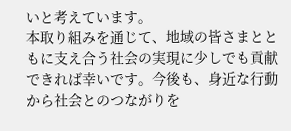いと考えています。
本取り組みを通じて、地域の皆さまとともに支え合う社会の実現に少しでも貢献できれば幸いです。今後も、身近な行動から社会とのつながりを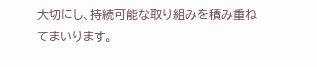大切にし、持続可能な取り組みを積み重ねてまいります。